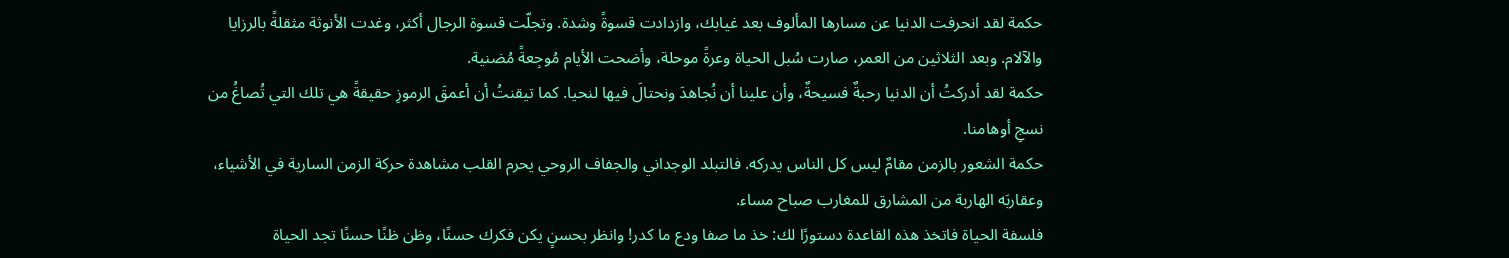حكمة لقد انحرفت الدنيا عن مسارها المألوف بعد غيابك، وازدادت قسوةً وشدة. وتجلّت قسوة الرجال أكثر، وغدت الأنوثة مثقلةً بالرزايا والآلام. وبعد الثلاثين من العمر، صارت سُبل الحياة وعرةً موحلة، وأضحت الأيام مُوجِعةً مُضنية.
حكمة لقد أدركتُ أن الدنيا رحبةٌ فسيحةٌ، وأن علينا أن نُجاهدَ ونحتالَ فيها لنحيا. كما تيقنتُ أن أعمقَ الرموزِ حقيقةً هي تلك التي تُصاغُ من نسجِ أوهامنا.
حكمة الشعور بالزمن مقامٌ ليس كل الناس يدركه. فالتبلد الوجداني والجفاف الروحي يحرم القلب مشاهدة حركة الزمن السارية في الأشياء، وعقاربَه الهاربة من المشارق للمغارب صباح مساء.
فلسفة الحياة فاتخذ هذه القاعدة دستورًا لك: خذ ما صفا ودع ما كدر! وانظر بحسنٍ يكن فكرك حسنًا، وظن ظنًا حسنًا تجد الحياة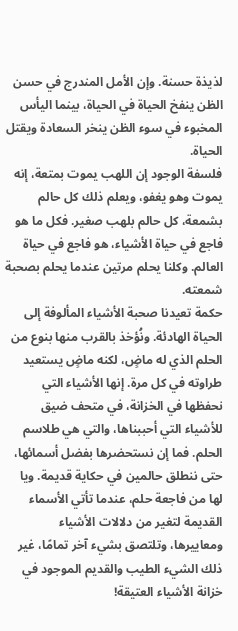لذيذة حسنة. وإن الأمل المندرج في حسن الظن ينفخ الحياة في الحياة، بينما اليأس المخبوء في سوء الظن ينخر السعادة ويقتل الحياة.
فلسفة الوجود إن اللهب يموت بمتعة، إنه يموت وهو يغفو، ويعلم ذلك كل حالم بشمعة، كل حالم بلهب صغير. فكل ما هو فاجع في حياة الأشياء، هو فاجع في حياة العالم. وكلنا يحلم مرتين عندما يحلم بصحبة شمعته.
حكمة تعيدنا صحبة الأشياء المألوفة إلى الحياة الهادئة. ونُؤخذ بالقرب منها بنوع من الحلم الذي له ماضٍ، لكنه ماضٍ يستعيد طراوته في كل مرة. إنها الأشياء التي نحفظها في الخزانة، في متحف ضيق للأشياء التي أحببناها، والتي هي طلاسم الحلم. فما إن نستحضرها بفضل أسمائها، حتى ننطلق حالمين في حكاية قديمة. ويا لها من فاجعة حلم، عندما تأتي الأسماء القديمة لتغير من دلالات الأشياء ومعاييرها، وتلتصق بشيء آخر تمامًا، غير ذلك الشيء الطيب والقديم الموجود في خزانة الأشياء العتيقة!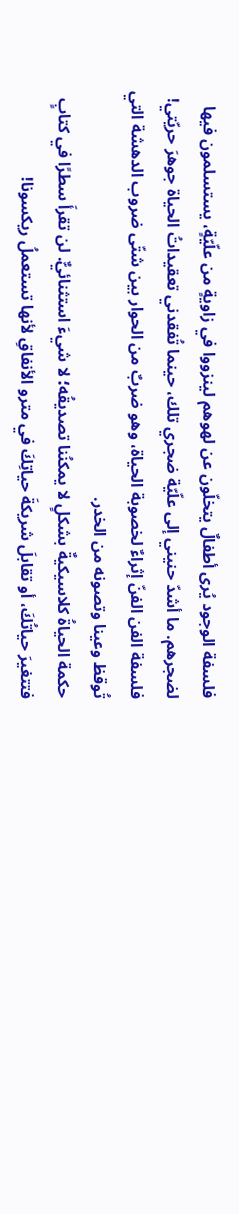فلسفة الوجود يُرى أطفالٌ يتخلّون عن لهوهم لينزووا في زاويةٍ من علّيّةٍ، يستسلمون فيها لضجرهم. ما أشدّ حنيني إلى علّيّة ضجري تلك، حينما تُفقدني تعقيداتُ الحياة جوهرَ حريّتي!
فلسفة الفن الفنّ إثراءٌ لخصوبة الحياة، وهو ضربٌ من الحوار بين شتّى ضروب الدهشة التي تُوقظ وعينا وتصونه من الخدر.
حكمة الحياةُ كلاسيكيةٌ بشكلٍ لا يمكنُنا تصديقُه؛ لا شيءَ استثنائيٌّ. لن تقرأَ سطرًا في كتابٍ فتتغيرَ حياتُكَ، أو تقابلَ شريكةَ حياتِكَ في مترو الأنفاقِ لأنها تستعملُ ريكسونا!